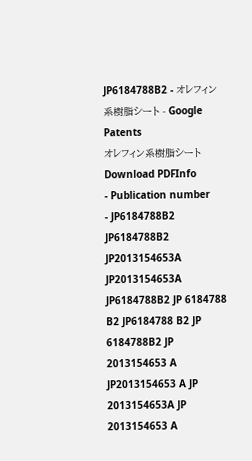JP6184788B2 - オレフィン系樹脂シート - Google Patents
オレフィン系樹脂シート Download PDFInfo
- Publication number
- JP6184788B2 JP6184788B2 JP2013154653A JP2013154653A JP6184788B2 JP 6184788 B2 JP6184788 B2 JP 6184788B2 JP 2013154653 A JP2013154653 A JP 2013154653A JP 2013154653 A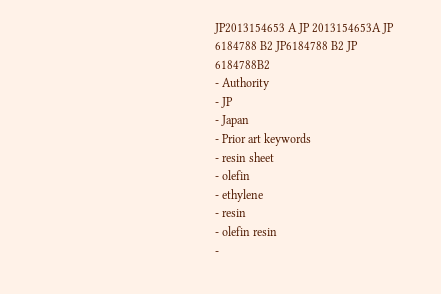JP2013154653 A JP 2013154653A JP 6184788 B2 JP6184788 B2 JP 6184788B2
- Authority
- JP
- Japan
- Prior art keywords
- resin sheet
- olefin
- ethylene
- resin
- olefin resin
-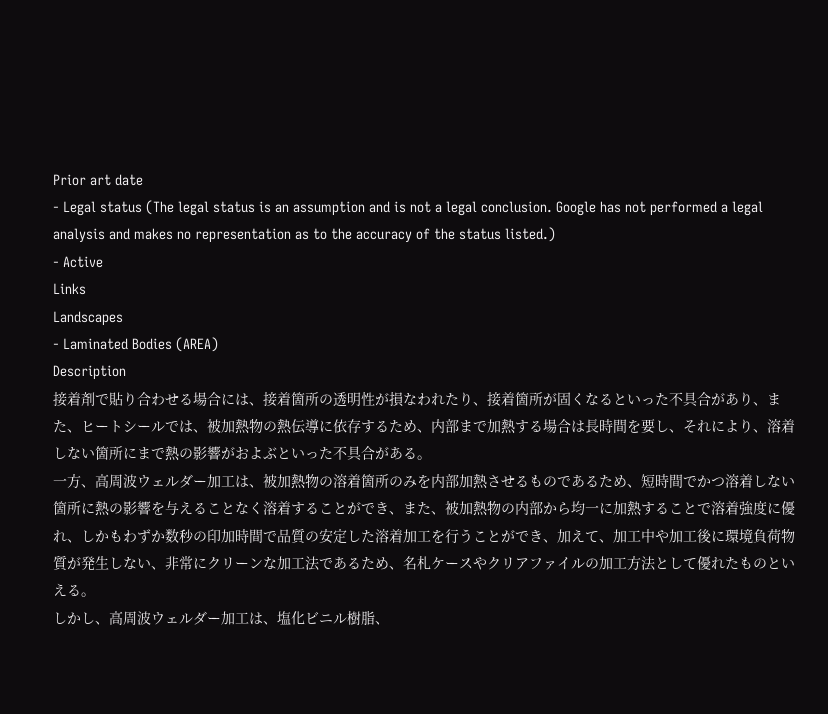Prior art date
- Legal status (The legal status is an assumption and is not a legal conclusion. Google has not performed a legal analysis and makes no representation as to the accuracy of the status listed.)
- Active
Links
Landscapes
- Laminated Bodies (AREA)
Description
接着剤で貼り合わせる場合には、接着箇所の透明性が損なわれたり、接着箇所が固くなるといった不具合があり、また、ヒートシールでは、被加熱物の熱伝導に依存するため、内部まで加熱する場合は長時間を要し、それにより、溶着しない箇所にまで熱の影響がおよぶといった不具合がある。
一方、高周波ウェルダー加工は、被加熱物の溶着箇所のみを内部加熱させるものであるため、短時間でかつ溶着しない箇所に熱の影響を与えることなく溶着することができ、また、被加熱物の内部から均一に加熱することで溶着強度に優れ、しかもわずか数秒の印加時間で品質の安定した溶着加工を行うことができ、加えて、加工中や加工後に環境負荷物質が発生しない、非常にクリーンな加工法であるため、名札ケースやクリアファイルの加工方法として優れたものといえる。
しかし、高周波ウェルダー加工は、塩化ビニル樹脂、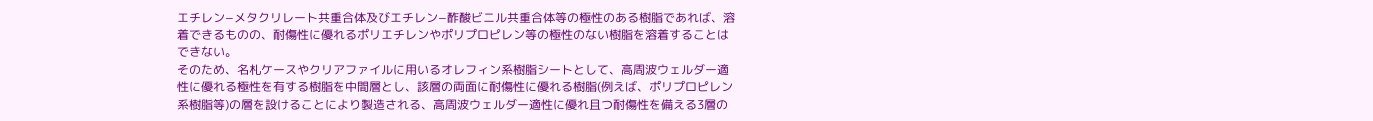エチレン−メタクリレート共重合体及びエチレン−酢酸ビニル共重合体等の極性のある樹脂であれば、溶着できるものの、耐傷性に優れるポリエチレンやポリプロピレン等の極性のない樹脂を溶着することはできない。
そのため、名札ケースやクリアファイルに用いるオレフィン系樹脂シートとして、高周波ウェルダー適性に優れる極性を有する樹脂を中間層とし、該層の両面に耐傷性に優れる樹脂(例えば、ポリプロピレン系樹脂等)の層を設けることにより製造される、高周波ウェルダー適性に優れ且つ耐傷性を備える3層の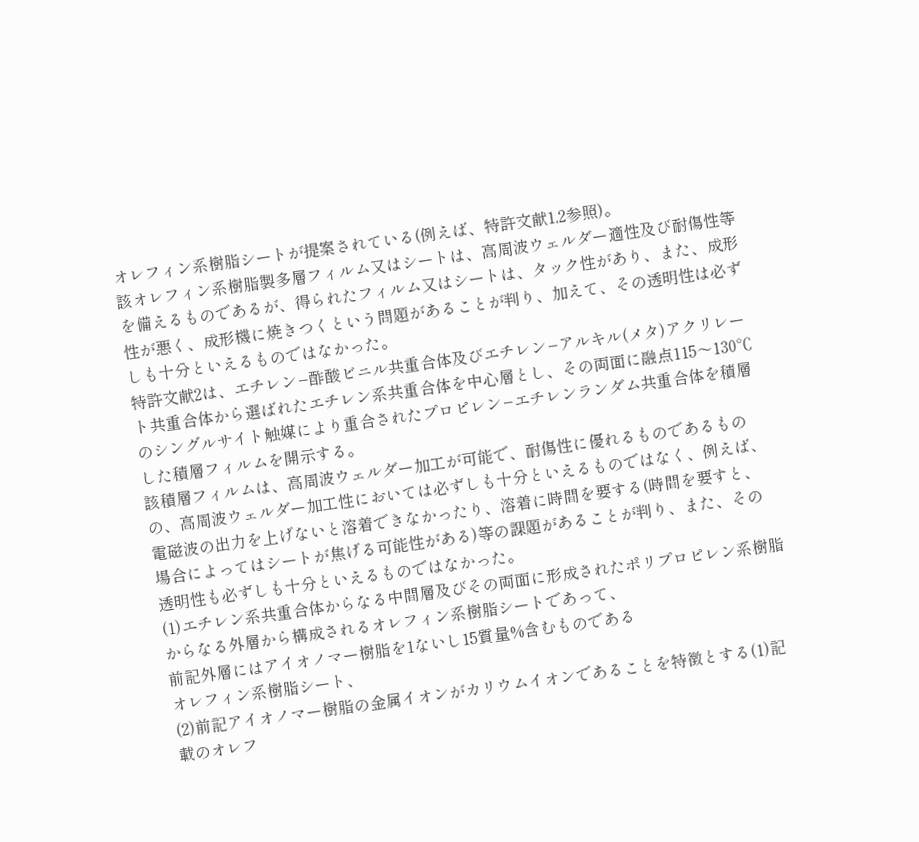オレフィン系樹脂シートが提案されている(例えば、特許文献1,2参照)。
該オレフィン系樹脂製多層フィルム又はシートは、高周波ウェルダー適性及び耐傷性等を備えるものであるが、得られたフィルム又はシートは、タック性があり、また、成形性が悪く、成形機に焼きつくという問題があることが判り、加えて、その透明性は必ずしも十分といえるものではなかった。
特許文献2は、エチレン−酢酸ビニル共重合体及びエチレン−アルキル(メタ)アクリレート共重合体から選ばれたエチレン系共重合体を中心層とし、その両面に融点115〜130℃のシングルサイト触媒により重合されたプロピレン−エチレンランダム共重合体を積層した積層フィルムを開示する。
該積層フィルムは、高周波ウェルダー加工が可能で、耐傷性に優れるものであるものの、高周波ウェルダー加工性においては必ずしも十分といえるものではなく、例えば、電磁波の出力を上げないと溶着できなかったり、溶着に時間を要する(時間を要すと、場合によってはシートが焦げる可能性がある)等の課題があることが判り、また、その透明性も必ずしも十分といえるものではなかった。
(1)エチレン系共重合体からなる中間層及びその両面に形成されたポリプロピレン系樹脂からなる外層から構成されるオレフィン系樹脂シートであって、
前記外層にはアイオノマー樹脂を1ないし15質量%含むものである
オレフィン系樹脂シート、
(2)前記アイオノマー樹脂の金属イオンがカリウムイオンであることを特徴とする(1)記載のオレフ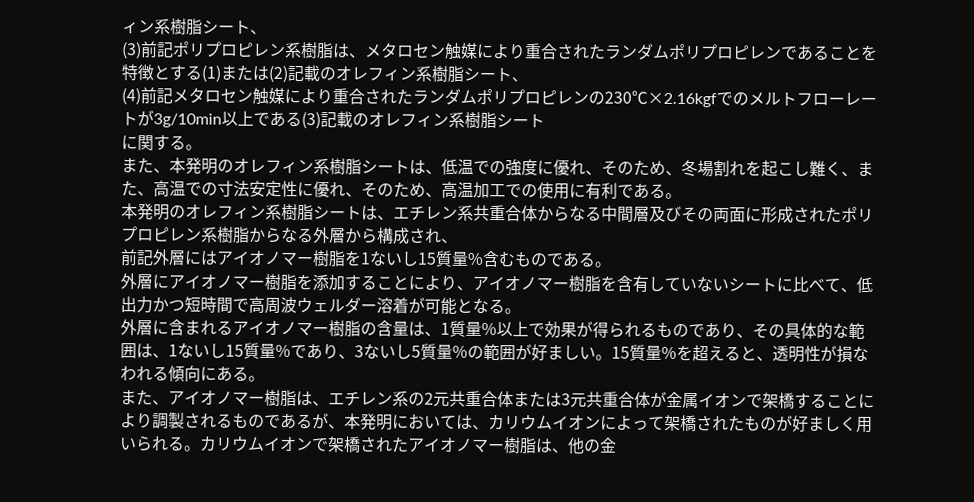ィン系樹脂シート、
(3)前記ポリプロピレン系樹脂は、メタロセン触媒により重合されたランダムポリプロピレンであることを特徴とする(1)または(2)記載のオレフィン系樹脂シート、
(4)前記メタロセン触媒により重合されたランダムポリプロピレンの230℃×2.16kgfでのメルトフローレートが3g/10min以上である(3)記載のオレフィン系樹脂シート
に関する。
また、本発明のオレフィン系樹脂シートは、低温での強度に優れ、そのため、冬場割れを起こし難く、また、高温での寸法安定性に優れ、そのため、高温加工での使用に有利である。
本発明のオレフィン系樹脂シートは、エチレン系共重合体からなる中間層及びその両面に形成されたポリプロピレン系樹脂からなる外層から構成され、
前記外層にはアイオノマー樹脂を1ないし15質量%含むものである。
外層にアイオノマー樹脂を添加することにより、アイオノマー樹脂を含有していないシートに比べて、低出力かつ短時間で高周波ウェルダー溶着が可能となる。
外層に含まれるアイオノマー樹脂の含量は、1質量%以上で効果が得られるものであり、その具体的な範囲は、1ないし15質量%であり、3ないし5質量%の範囲が好ましい。15質量%を超えると、透明性が損なわれる傾向にある。
また、アイオノマー樹脂は、エチレン系の2元共重合体または3元共重合体が金属イオンで架橋することにより調製されるものであるが、本発明においては、カリウムイオンによって架橋されたものが好ましく用いられる。カリウムイオンで架橋されたアイオノマー樹脂は、他の金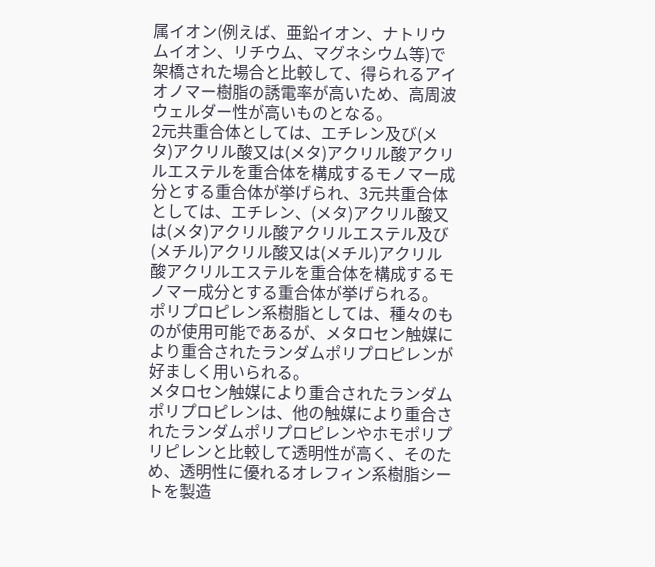属イオン(例えば、亜鉛イオン、ナトリウムイオン、リチウム、マグネシウム等)で架橋された場合と比較して、得られるアイオノマー樹脂の誘電率が高いため、高周波ウェルダー性が高いものとなる。
2元共重合体としては、エチレン及び(メタ)アクリル酸又は(メタ)アクリル酸アクリルエステルを重合体を構成するモノマー成分とする重合体が挙げられ、3元共重合体としては、エチレン、(メタ)アクリル酸又は(メタ)アクリル酸アクリルエステル及び(メチル)アクリル酸又は(メチル)アクリル酸アクリルエステルを重合体を構成するモノマー成分とする重合体が挙げられる。
ポリプロピレン系樹脂としては、種々のものが使用可能であるが、メタロセン触媒により重合されたランダムポリプロピレンが好ましく用いられる。
メタロセン触媒により重合されたランダムポリプロピレンは、他の触媒により重合されたランダムポリプロピレンやホモポリプリピレンと比較して透明性が高く、そのため、透明性に優れるオレフィン系樹脂シートを製造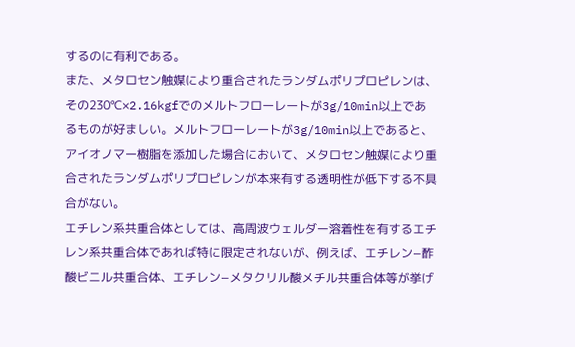するのに有利である。
また、メタロセン触媒により重合されたランダムポリプロピレンは、その230℃×2.16kgfでのメルトフローレートが3g/10min以上であるものが好ましい。メルトフローレートが3g/10min以上であると、アイオノマー樹脂を添加した場合において、メタロセン触媒により重合されたランダムポリプロピレンが本来有する透明性が低下する不具合がない。
エチレン系共重合体としては、高周波ウェルダー溶着性を有するエチレン系共重合体であれば特に限定されないが、例えば、エチレン−酢酸ビニル共重合体、エチレン−メタクリル酸メチル共重合体等が挙げ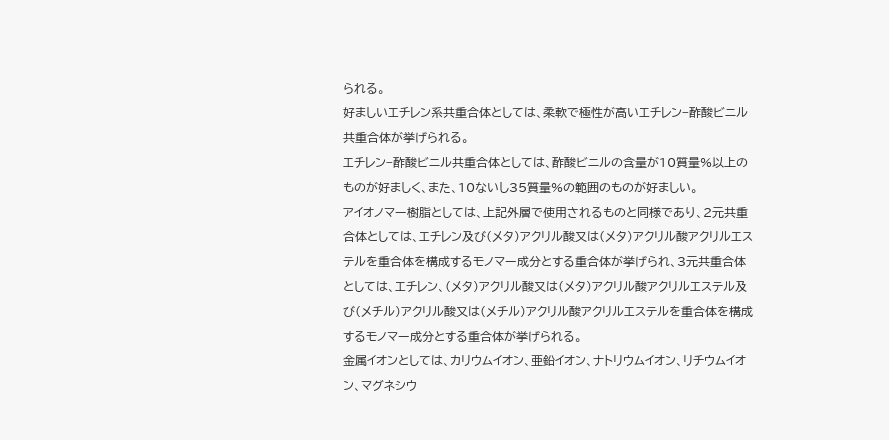られる。
好ましいエチレン系共重合体としては、柔軟で極性が高いエチレン−酢酸ビニル共重合体が挙げられる。
エチレン−酢酸ビニル共重合体としては、酢酸ビニルの含量が10質量%以上のものが好ましく、また、10ないし35質量%の範囲のものが好ましい。
アイオノマー樹脂としては、上記外層で使用されるものと同様であり、2元共重合体としては、エチレン及び(メタ)アクリル酸又は(メタ)アクリル酸アクリルエステルを重合体を構成するモノマー成分とする重合体が挙げられ、3元共重合体としては、エチレン、(メタ)アクリル酸又は(メタ)アクリル酸アクリルエステル及び(メチル)アクリル酸又は(メチル)アクリル酸アクリルエステルを重合体を構成するモノマー成分とする重合体が挙げられる。
金属イオンとしては、カリウムイオン、亜鉛イオン、ナトリウムイオン、リチウムイオン、マグネシウ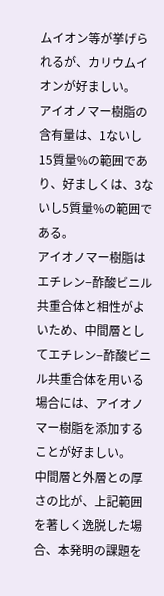ムイオン等が挙げられるが、カリウムイオンが好ましい。
アイオノマー樹脂の含有量は、1ないし15質量%の範囲であり、好ましくは、3ないし5質量%の範囲である。
アイオノマー樹脂はエチレン−酢酸ビニル共重合体と相性がよいため、中間層としてエチレン−酢酸ビニル共重合体を用いる場合には、アイオノマー樹脂を添加することが好ましい。
中間層と外層との厚さの比が、上記範囲を著しく逸脱した場合、本発明の課題を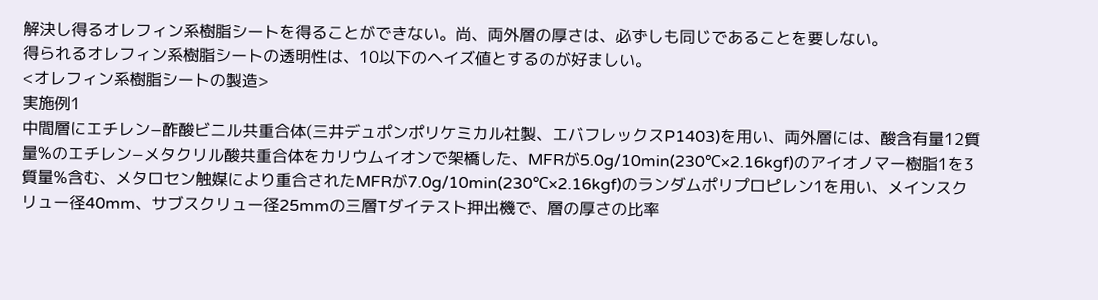解決し得るオレフィン系樹脂シートを得ることができない。尚、両外層の厚さは、必ずしも同じであることを要しない。
得られるオレフィン系樹脂シートの透明性は、10以下のヘイズ値とするのが好ましい。
<オレフィン系樹脂シートの製造>
実施例1
中間層にエチレン−酢酸ビニル共重合体(三井デュポンポリケミカル社製、エバフレックスP1403)を用い、両外層には、酸含有量12質量%のエチレン−メタクリル酸共重合体をカリウムイオンで架橋した、MFRが5.0g/10min(230℃×2.16kgf)のアイオノマー樹脂1を3質量%含む、メタロセン触媒により重合されたMFRが7.0g/10min(230℃×2.16kgf)のランダムポリプロピレン1を用い、メインスクリュー径40mm、サブスクリュー径25mmの三層Tダイテスト押出機で、層の厚さの比率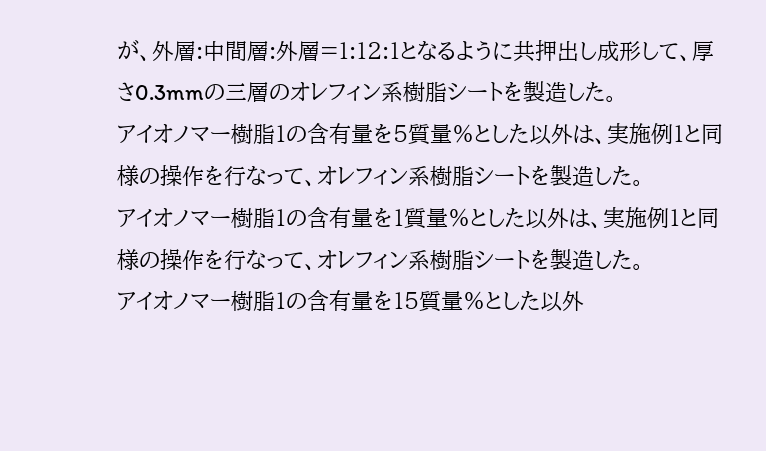が、外層:中間層:外層=1:12:1となるように共押出し成形して、厚さ0.3mmの三層のオレフィン系樹脂シートを製造した。
アイオノマー樹脂1の含有量を5質量%とした以外は、実施例1と同様の操作を行なって、オレフィン系樹脂シートを製造した。
アイオノマー樹脂1の含有量を1質量%とした以外は、実施例1と同様の操作を行なって、オレフィン系樹脂シートを製造した。
アイオノマー樹脂1の含有量を15質量%とした以外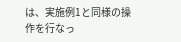は、実施例1と同様の操作を行なっ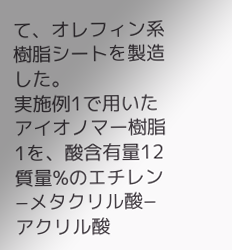て、オレフィン系樹脂シートを製造した。
実施例1で用いたアイオノマー樹脂1を、酸含有量12質量%のエチレン−メタクリル酸−アクリル酸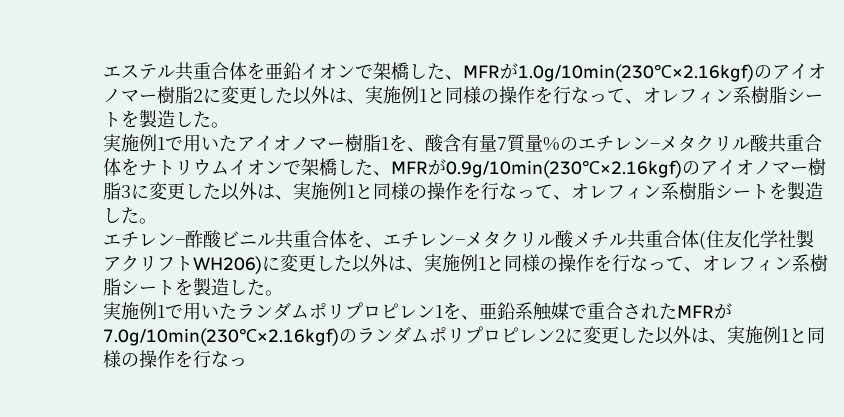エステル共重合体を亜鉛イオンで架橋した、MFRが1.0g/10min(230℃×2.16kgf)のアイオノマー樹脂2に変更した以外は、実施例1と同様の操作を行なって、オレフィン系樹脂シートを製造した。
実施例1で用いたアイオノマー樹脂1を、酸含有量7質量%のエチレン−メタクリル酸共重合体をナトリウムイオンで架橋した、MFRが0.9g/10min(230℃×2.16kgf)のアイオノマー樹脂3に変更した以外は、実施例1と同様の操作を行なって、オレフィン系樹脂シートを製造した。
エチレン−酢酸ビニル共重合体を、エチレン−メタクリル酸メチル共重合体(住友化学社製 アクリフトWH206)に変更した以外は、実施例1と同様の操作を行なって、オレフィン系樹脂シートを製造した。
実施例1で用いたランダムポリプロピレン1を、亜鉛系触媒で重合されたMFRが7.0g/10min(230℃×2.16kgf)のランダムポリプロピレン2に変更した以外は、実施例1と同様の操作を行なっ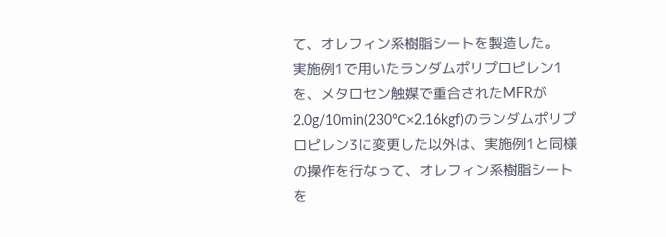て、オレフィン系樹脂シートを製造した。
実施例1で用いたランダムポリプロピレン1を、メタロセン触媒で重合されたMFRが2.0g/10min(230℃×2.16kgf)のランダムポリプロピレン3に変更した以外は、実施例1と同様の操作を行なって、オレフィン系樹脂シートを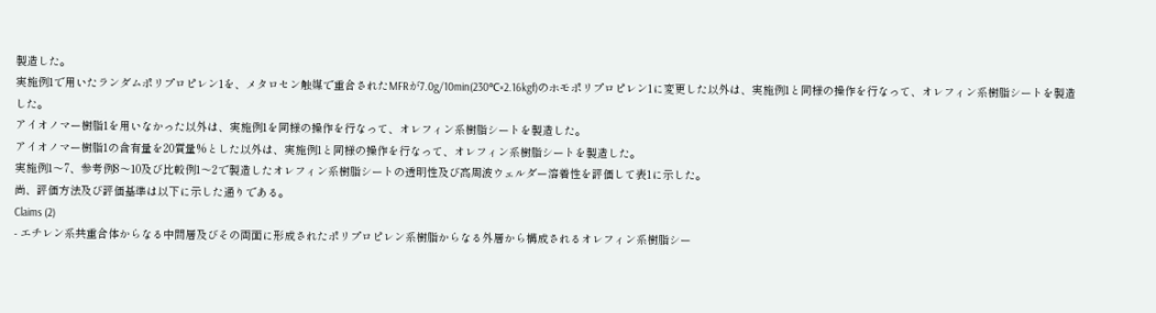製造した。
実施例1で用いたランダムポリプロピレン1を、メタロセン触媒で重合されたMFRが7.0g/10min(230℃×2.16kgf)のホモポリプロピレン1に変更した以外は、実施例1と同様の操作を行なって、オレフィン系樹脂シートを製造した。
アイオノマー樹脂1を用いなかった以外は、実施例1を同様の操作を行なって、オレフィン系樹脂シートを製造した。
アイオノマー樹脂1の含有量を20質量%とした以外は、実施例1と同様の操作を行なって、オレフィン系樹脂シートを製造した。
実施例1〜7、参考例8〜10及び比較例1〜2で製造したオレフィン系樹脂シートの透明性及び高周波ウェルダー溶着性を評価して表1に示した。
尚、評価方法及び評価基準は以下に示した通りである。
Claims (2)
- エチレン系共重合体からなる中間層及びその両面に形成されたポリプロピレン系樹脂からなる外層から構成されるオレフィン系樹脂シー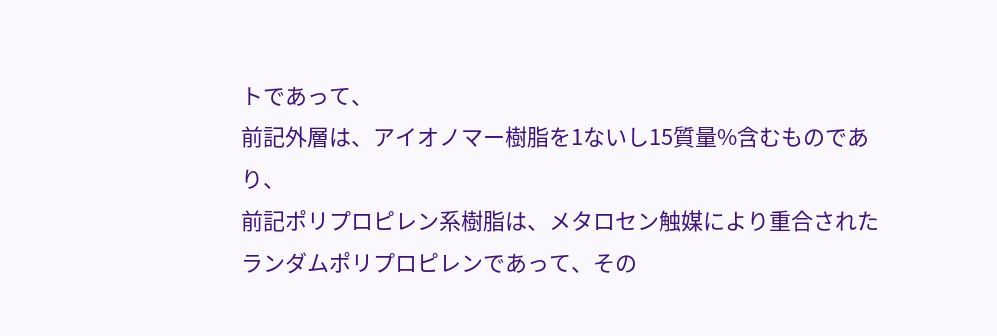トであって、
前記外層は、アイオノマー樹脂を1ないし15質量%含むものであり、
前記ポリプロピレン系樹脂は、メタロセン触媒により重合されたランダムポリプロピレンであって、その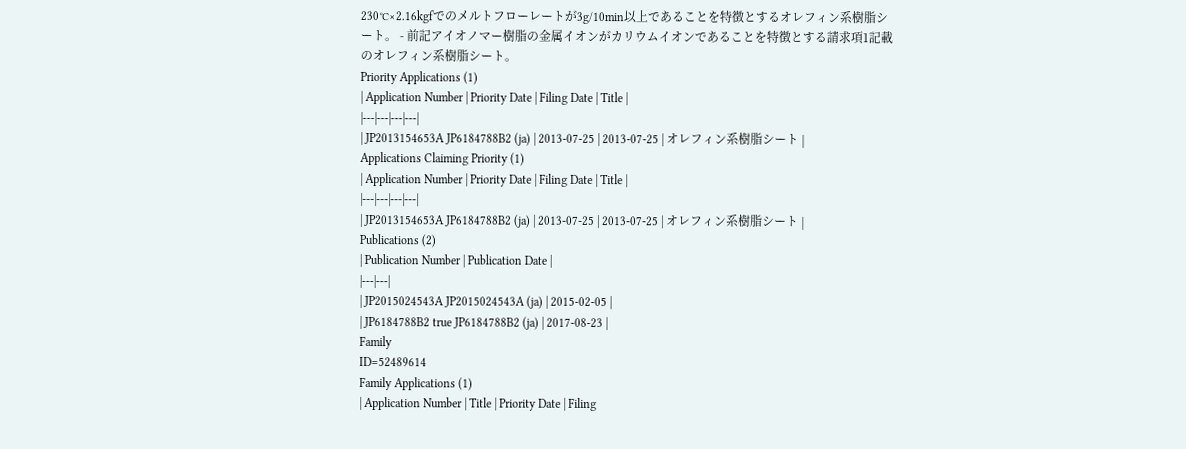230℃×2.16kgfでのメルトフローレートが3g/10min以上であることを特徴とするオレフィン系樹脂シート。 - 前記アイオノマー樹脂の金属イオンがカリウムイオンであることを特徴とする請求項1記載のオレフィン系樹脂シート。
Priority Applications (1)
| Application Number | Priority Date | Filing Date | Title |
|---|---|---|---|
| JP2013154653A JP6184788B2 (ja) | 2013-07-25 | 2013-07-25 | オレフィン系樹脂シート |
Applications Claiming Priority (1)
| Application Number | Priority Date | Filing Date | Title |
|---|---|---|---|
| JP2013154653A JP6184788B2 (ja) | 2013-07-25 | 2013-07-25 | オレフィン系樹脂シート |
Publications (2)
| Publication Number | Publication Date |
|---|---|
| JP2015024543A JP2015024543A (ja) | 2015-02-05 |
| JP6184788B2 true JP6184788B2 (ja) | 2017-08-23 |
Family
ID=52489614
Family Applications (1)
| Application Number | Title | Priority Date | Filing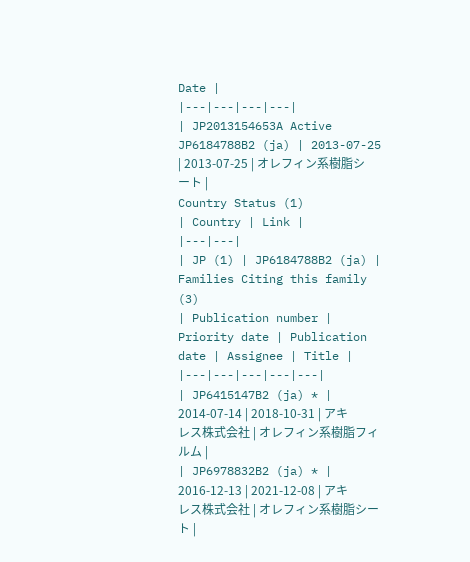Date |
|---|---|---|---|
| JP2013154653A Active JP6184788B2 (ja) | 2013-07-25 | 2013-07-25 | オレフィン系樹脂シート |
Country Status (1)
| Country | Link |
|---|---|
| JP (1) | JP6184788B2 (ja) |
Families Citing this family (3)
| Publication number | Priority date | Publication date | Assignee | Title |
|---|---|---|---|---|
| JP6415147B2 (ja) * | 2014-07-14 | 2018-10-31 | アキレス株式会社 | オレフィン系樹脂フィルム |
| JP6978832B2 (ja) * | 2016-12-13 | 2021-12-08 | アキレス株式会社 | オレフィン系樹脂シート |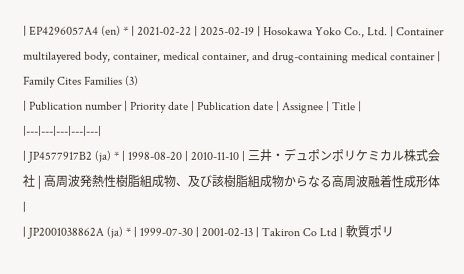| EP4296057A4 (en) * | 2021-02-22 | 2025-02-19 | Hosokawa Yoko Co., Ltd. | Container multilayered body, container, medical container, and drug-containing medical container |
Family Cites Families (3)
| Publication number | Priority date | Publication date | Assignee | Title |
|---|---|---|---|---|
| JP4577917B2 (ja) * | 1998-08-20 | 2010-11-10 | 三井・デュポンポリケミカル株式会社 | 高周波発熱性樹脂組成物、及び該樹脂組成物からなる高周波融着性成形体 |
| JP2001038862A (ja) * | 1999-07-30 | 2001-02-13 | Takiron Co Ltd | 軟質ポリ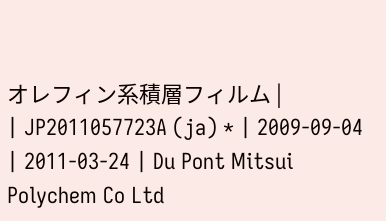オレフィン系積層フィルム |
| JP2011057723A (ja) * | 2009-09-04 | 2011-03-24 | Du Pont Mitsui Polychem Co Ltd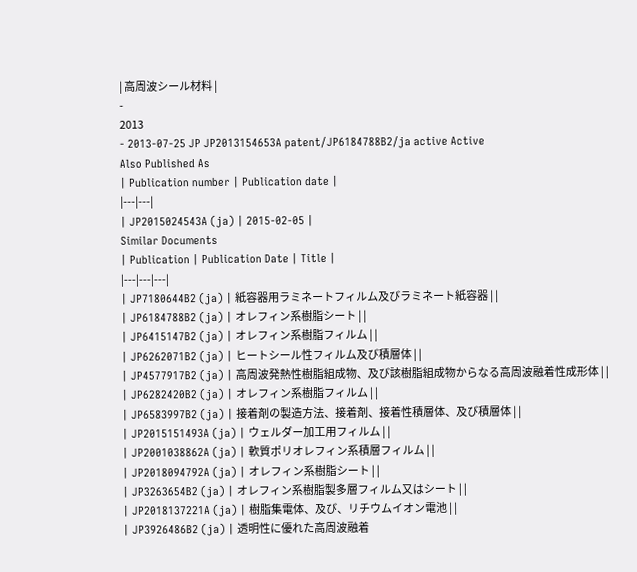| 高周波シール材料 |
-
2013
- 2013-07-25 JP JP2013154653A patent/JP6184788B2/ja active Active
Also Published As
| Publication number | Publication date |
|---|---|
| JP2015024543A (ja) | 2015-02-05 |
Similar Documents
| Publication | Publication Date | Title |
|---|---|---|
| JP7180644B2 (ja) | 紙容器用ラミネートフィルム及びラミネート紙容器 | |
| JP6184788B2 (ja) | オレフィン系樹脂シート | |
| JP6415147B2 (ja) | オレフィン系樹脂フィルム | |
| JP6262071B2 (ja) | ヒートシール性フィルム及び積層体 | |
| JP4577917B2 (ja) | 高周波発熱性樹脂組成物、及び該樹脂組成物からなる高周波融着性成形体 | |
| JP6282420B2 (ja) | オレフィン系樹脂フィルム | |
| JP6583997B2 (ja) | 接着剤の製造方法、接着剤、接着性積層体、及び積層体 | |
| JP2015151493A (ja) | ウェルダー加工用フィルム | |
| JP2001038862A (ja) | 軟質ポリオレフィン系積層フィルム | |
| JP2018094792A (ja) | オレフィン系樹脂シート | |
| JP3263654B2 (ja) | オレフィン系樹脂製多層フィルム又はシート | |
| JP2018137221A (ja) | 樹脂集電体、及び、リチウムイオン電池 | |
| JP3926486B2 (ja) | 透明性に優れた高周波融着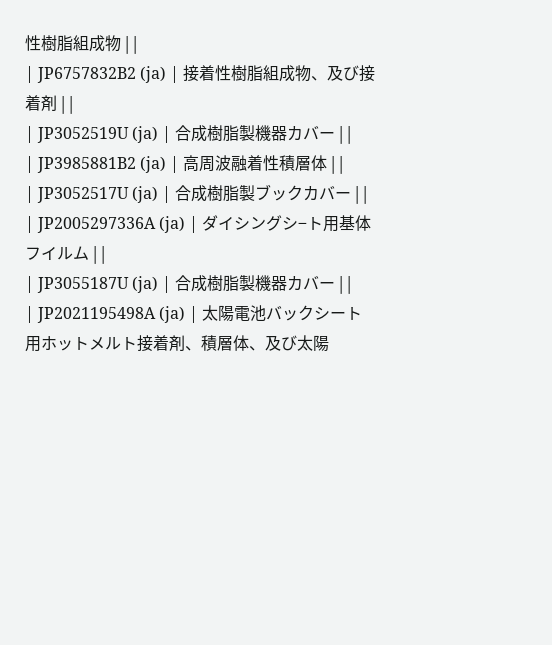性樹脂組成物 | |
| JP6757832B2 (ja) | 接着性樹脂組成物、及び接着剤 | |
| JP3052519U (ja) | 合成樹脂製機器カバー | |
| JP3985881B2 (ja) | 高周波融着性積層体 | |
| JP3052517U (ja) | 合成樹脂製ブックカバー | |
| JP2005297336A (ja) | ダイシングシ−ト用基体フイルム | |
| JP3055187U (ja) | 合成樹脂製機器カバー | |
| JP2021195498A (ja) | 太陽電池バックシート用ホットメルト接着剤、積層体、及び太陽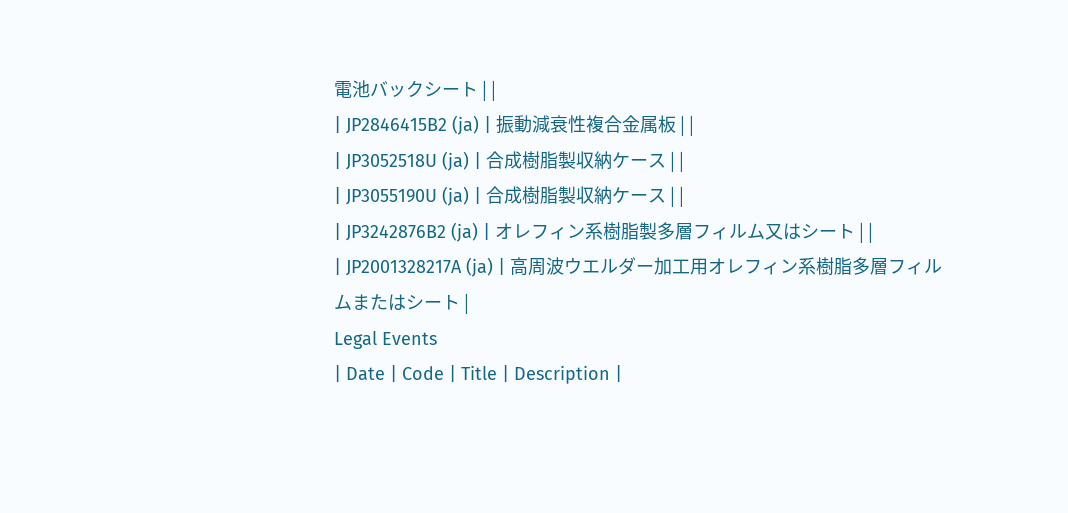電池バックシート | |
| JP2846415B2 (ja) | 振動減衰性複合金属板 | |
| JP3052518U (ja) | 合成樹脂製収納ケース | |
| JP3055190U (ja) | 合成樹脂製収納ケース | |
| JP3242876B2 (ja) | オレフィン系樹脂製多層フィルム又はシート | |
| JP2001328217A (ja) | 高周波ウエルダー加工用オレフィン系樹脂多層フィルムまたはシート |
Legal Events
| Date | Code | Title | Description |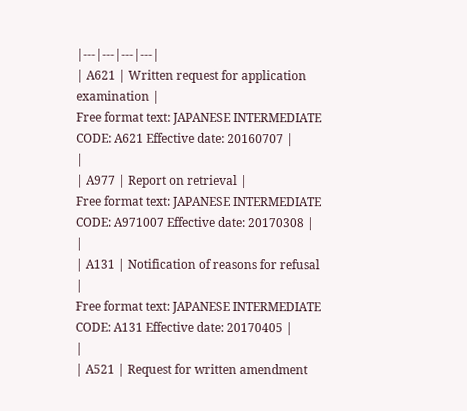|---|---|---|---|
| A621 | Written request for application examination |
Free format text: JAPANESE INTERMEDIATE CODE: A621 Effective date: 20160707 |
|
| A977 | Report on retrieval |
Free format text: JAPANESE INTERMEDIATE CODE: A971007 Effective date: 20170308 |
|
| A131 | Notification of reasons for refusal |
Free format text: JAPANESE INTERMEDIATE CODE: A131 Effective date: 20170405 |
|
| A521 | Request for written amendment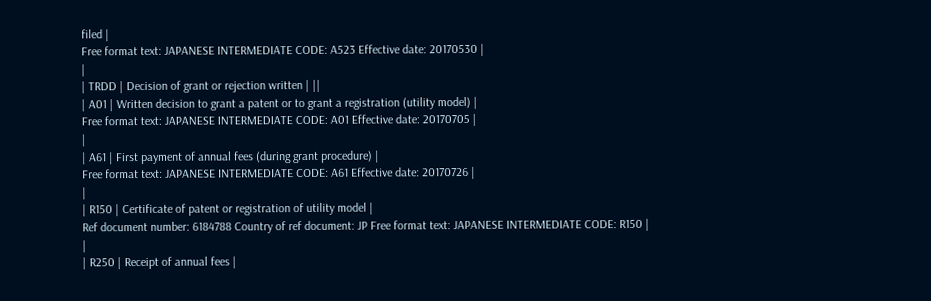filed |
Free format text: JAPANESE INTERMEDIATE CODE: A523 Effective date: 20170530 |
|
| TRDD | Decision of grant or rejection written | ||
| A01 | Written decision to grant a patent or to grant a registration (utility model) |
Free format text: JAPANESE INTERMEDIATE CODE: A01 Effective date: 20170705 |
|
| A61 | First payment of annual fees (during grant procedure) |
Free format text: JAPANESE INTERMEDIATE CODE: A61 Effective date: 20170726 |
|
| R150 | Certificate of patent or registration of utility model |
Ref document number: 6184788 Country of ref document: JP Free format text: JAPANESE INTERMEDIATE CODE: R150 |
|
| R250 | Receipt of annual fees |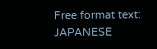Free format text: JAPANESE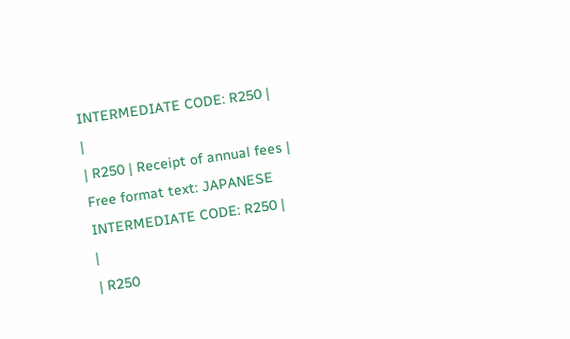INTERMEDIATE CODE: R250 |
|
| R250 | Receipt of annual fees |
Free format text: JAPANESE INTERMEDIATE CODE: R250 |
|
| R250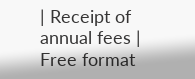| Receipt of annual fees |
Free format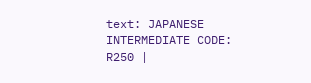text: JAPANESE INTERMEDIATE CODE: R250 |